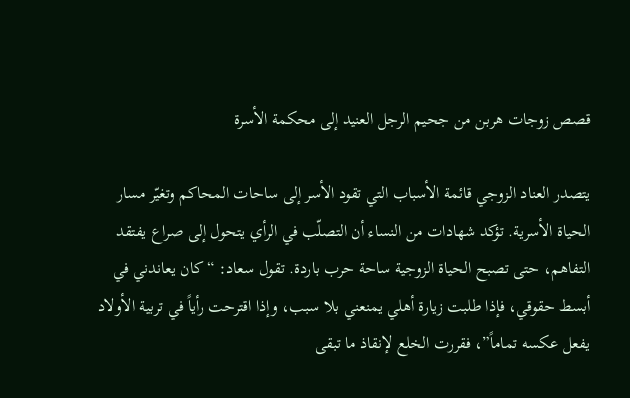قصص زوجات هربن من جحيم الرجل العنيد إلى محكمة الأسرة

يتصدر العناد الزوجي قائمة الأسباب التي تقود الأسر إلى ساحات المحاكم وتغيّر مسار الحياة الأسرية. تؤكد شهادات من النساء أن التصلّب في الرأي يتحول إلى صراع يفتقد التفاهم، حتى تصبح الحياة الزوجية ساحة حرب باردة. تقول سعاد: “كان يعاندني في أبسط حقوقي، فإذا طلبت زيارة أهلي يمنعني بلا سبب، وإذا اقترحت رأياً في تربية الأولاد يفعل عكسه تماماً”، فقررت الخلع لإنقاذ ما تبقى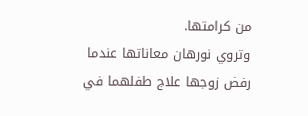من كرامتها.
وتروي نورهان معاناتها عندما رفض زوجها علاج طفلهما في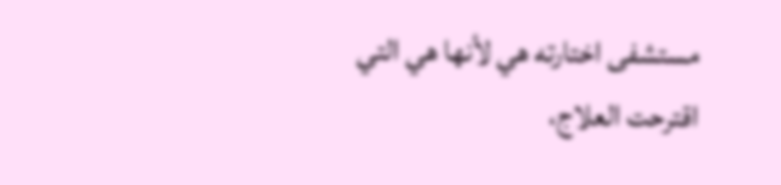مستشفى اختارته هي لأنها هي التي اقترحت العلاج،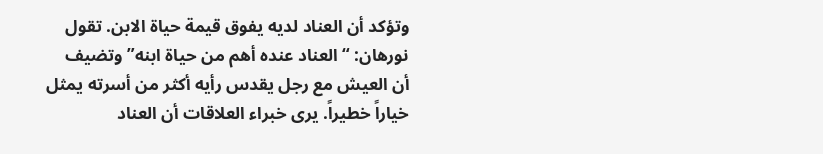وتؤكد أن العناد لديه يفوق قيمة حياة الابن. تقول نورهان: “العناد عنده أهم من حياة ابنه” وتضيف أن العيش مع رجل يقدس رأيه أكثر من أسرته يمثل خياراً خطيراً. يرى خبراء العلاقات أن العناد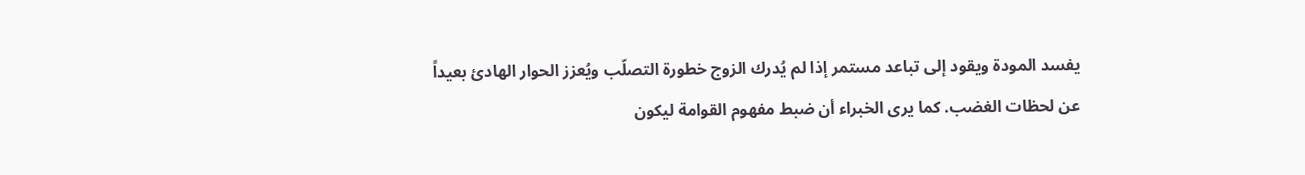يفسد المودة ويقود إلى تباعد مستمر إذا لم يُدرك الزوج خطورة التصلّب ويُعزز الحوار الهادئ بعيداً عن لحظات الغضب. كما يرى الخبراء أن ضبط مفهوم القوامة ليكون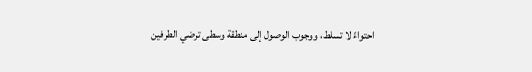احتواءً لا تسلط، ووجوب الوصول إلى منطقة وسطى ترضي الطرفين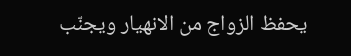يحفظ الزواج من الانهيار ويجنّب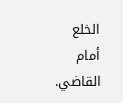الخلع أمام القاضي.